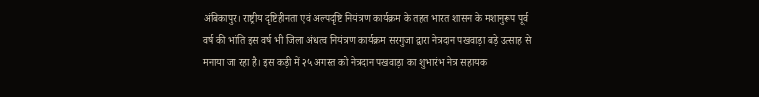अंबिकापुर। राष्ट्रीय दृष्टिहीनता एवं अल्पदृष्टि नियंत्रण कार्यक्रम के तहत भारत शासन के मशानुरूप पूर्व वर्ष की भांति इस वर्ष भी जिला अंधत्व नियंत्रण कार्यक्रम सरगुजा द्वारा नेत्रदान पखवाड़ा बड़े उत्साह से मनाया जा रहा है। इस कड़ी में २५ अगस्त को नेत्रदान पखवाड़ा का शुभारंभ नेत्र सहायक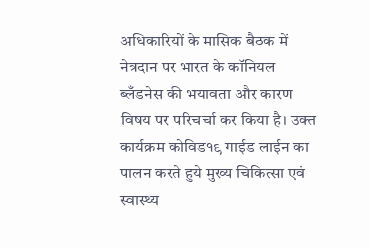अधिकारियों के मासिक बैठक में नेत्रदान पर भारत के कॉनियल ब्लँडनेस की भयावता और कारण विषय पर परिचर्चा कर किया है। उक्त कार्यक्रम कोविड१९ गाईड लाईन का पालन करते हुये मुख्य चिकित्सा एवं स्वास्थ्य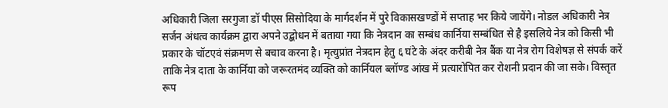अधिकारी जिला सरगुजा डॉ पीएस सिसोदिया के मार्गदर्शन में पुरे विकासखण्डों में सप्ताह भर किये जायेंगे। नोडल अधिकारी नेत्र सर्जन अंधत्व कार्यक्रम द्वारा अपने उद्बोधन में बताया गया कि नेत्रदान का सम्बंध कार्निया सम्बंधित से है इसलिये नेत्र को किसी भी प्रकार के चॉटएवं संक्रमण से बचाव करना है। मृत्युप्रांत नेत्रदान हेतु ६ घंटे के अंदर करीबी नेत्र बैंक या नेत्र रोग विशेषज्ञ से संपर्क करें ताकि नेत्र दाता के कार्निया को जरूरतमंद व्यक्ति को कार्नियल ब्लॉण्ड आंख में प्रत्यारोपित कर रोशनी प्रदान की जा सके। विस्तृत रूप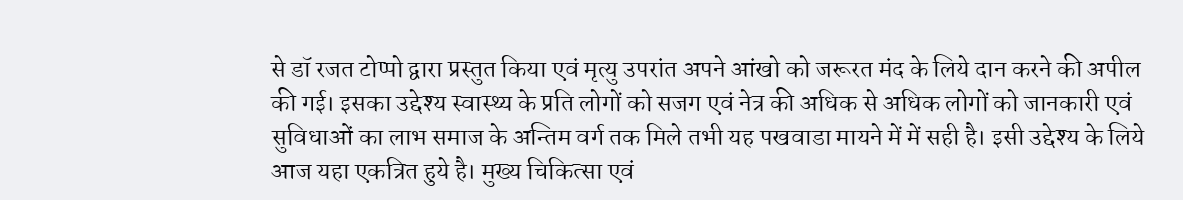से डॉ रजत टोप्पो द्वारा प्रस्तुत किया एवं मृत्यु उपरांत अपने आंखो को जरूरत मंद के लिये दान करने की अपील की गई। इसका उद्देश्य स्वास्थ्य के प्रति लोगों को सजग एवं नेत्र की अधिक से अधिक लोगों को जानकारी एवं सुविधाओं का लाभ समाज के अन्तिम वर्ग तक मिले तभी यह पखवाडा मायने में में सही है। इसी उद्देश्य के लिये आज यहा एकत्रित हुये है। मुख्य चिकित्सा एवं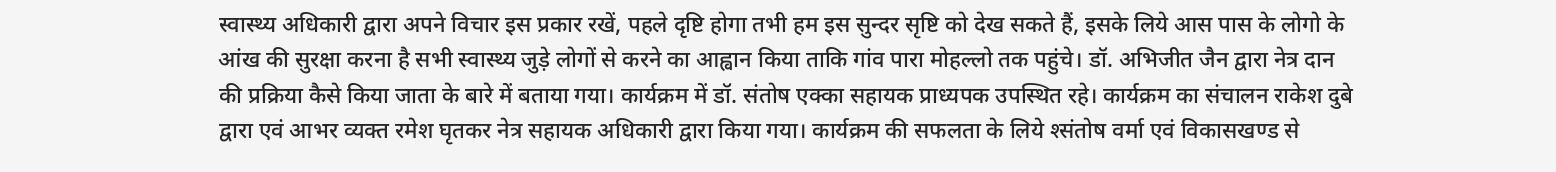स्वास्थ्य अधिकारी द्वारा अपने विचार इस प्रकार रखें, पहले दृष्टि होगा तभी हम इस सुन्दर सृष्टि को देख सकते हैं, इसके लिये आस पास के लोगो के आंख की सुरक्षा करना है सभी स्वास्थ्य जुड़े लोगों से करने का आह्वान किया ताकि गांव पारा मोहल्लो तक पहुंचे। डॉ. अभिजीत जैन द्वारा नेत्र दान की प्रक्रिया कैसे किया जाता के बारे में बताया गया। कार्यक्रम में डॉ. संतोष एक्का सहायक प्राध्यपक उपस्थित रहे। कार्यक्रम का संचालन राकेश दुबे द्वारा एवं आभर व्यक्त रमेश घृतकर नेत्र सहायक अधिकारी द्वारा किया गया। कार्यक्रम की सफलता के लिये श्संतोष वर्मा एवं विकासखण्ड से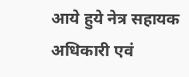आये हुये नेत्र सहायक अधिकारी एवं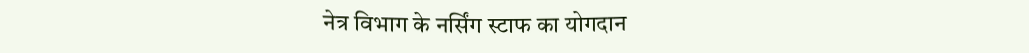नेत्र विभाग के नर्सिंग स्टाफ का योगदान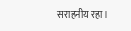सराहनीय रहा।